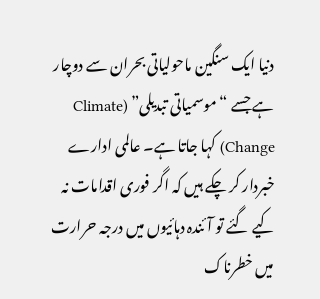دنیا ایک سنگین ماحولیاتی بحران سے دوچار ہے جسے “موسمیاتی تبدیلی” (Climate Change) کہا جاتا ہے۔ عالمی ادارے خبردار کر چکے ہیں کہ اگر فوری اقدامات نہ کیے گئے تو آئندہ دہائیوں میں درجہ حرارت میں خطرناک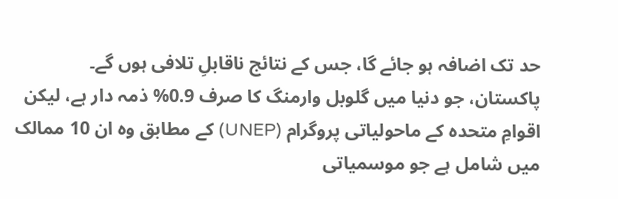حد تک اضافہ ہو جائے گا، جس کے نتائج ناقابلِ تلافی ہوں گے۔
پاکستان، جو دنیا میں گلوبل وارمنگ کا صرف 0.9% ذمہ دار ہے، لیکن اقوامِ متحدہ کے ماحولیاتی پروگرام (UNEP) کے مطابق وہ ان 10 ممالک میں شامل ہے جو موسمیاتی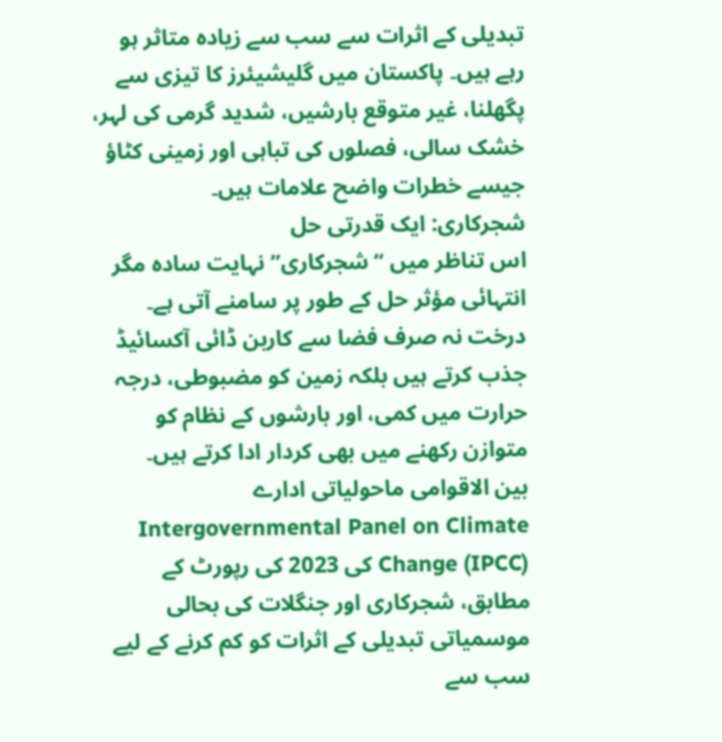تبدیلی کے اثرات سے سب سے زیادہ متاثر ہو رہے ہیں۔ پاکستان میں گلیشیئرز کا تیزی سے پگھلنا، غیر متوقع بارشیں، شدید گرمی کی لہر، خشک سالی، فصلوں کی تباہی اور زمینی کٹاؤ جیسے خطرات واضح علامات ہیں۔
شجرکاری: ایک قدرتی حل
اس تناظر میں “شجرکاری” نہایت سادہ مگر انتہائی مؤثر حل کے طور پر سامنے آتی ہے۔ درخت نہ صرف فضا سے کاربن ڈائی آکسائیڈ جذب کرتے ہیں بلکہ زمین کو مضبوطی، درجہ حرارت میں کمی، اور بارشوں کے نظام کو متوازن رکھنے میں بھی کردار ادا کرتے ہیں۔
بین الاقوامی ماحولیاتی ادارے Intergovernmental Panel on Climate Change (IPCC) کی 2023 کی رپورٹ کے مطابق، شجرکاری اور جنگلات کی بحالی موسمیاتی تبدیلی کے اثرات کو کم کرنے کے لیے سب سے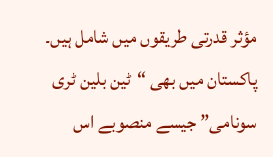مؤثر قدرتی طریقوں میں شامل ہیں۔
پاکستان میں بھی “ٹین بلین ٹری سونامی” جیسے منصوبے اس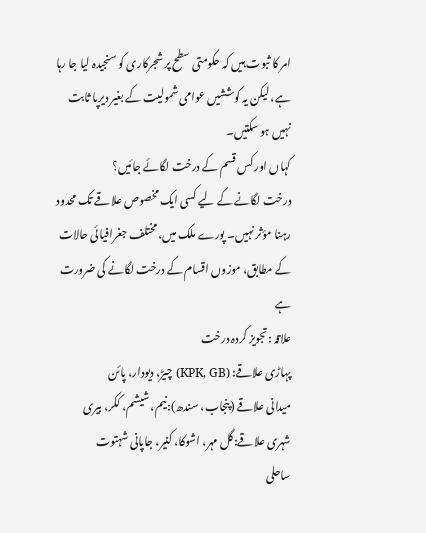امر کا ثبوت ہیں کہ حکومتی سطح پر شجرکاری کو سنجیدہ لیا جا رہا ہے، لیکن یہ کوششیں عوامی شمولیت کے بغیر دیرپا ثابت نہیں ہو سکتیں۔
کہاں اور کس قسم کے درخت لگائے جائیں؟
درخت لگانے کے لیے کسی ایک مخصوص علاقے تک محدود رہنا مؤثر نہیں۔ پورے ملک میں، مختلف جغرافیائی حالات کے مطابق، موزوں اقسام کے درخت لگانے کی ضرورت ہے
علاقہ :تجویز کردہ درخت
پہاڑی علاقے: (KPK, GB) چیڑ، دیودار، پائن
میدانی علاقے (پنجاب، سندھ):نیم، شیشم، ککر، بیری
شہری علاقے:گل مہر، اشوکا، کنیر، جاپانی شہتوت
ساحلی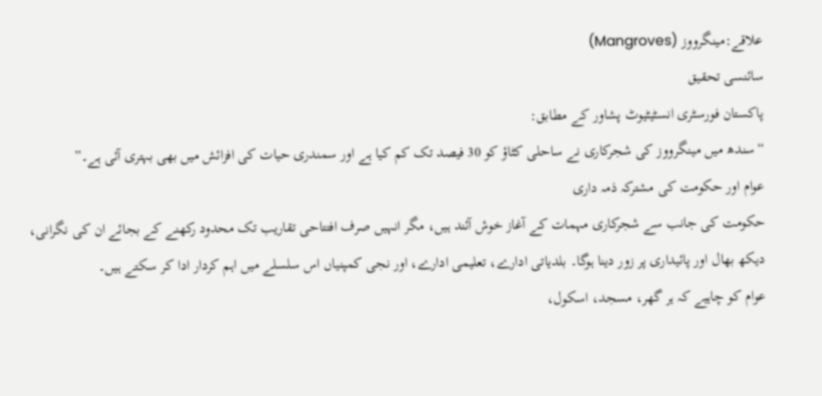علاقے:مینگرووز (Mangroves)
سائنسی تحقیق
پاکستان فورسٹری انسٹیٹیوٹ پشاور کے مطابق:
“سندھ میں مینگرووز کی شجرکاری نے ساحلی کٹاؤ کو 30 فیصد تک کم کیا ہے اور سمندری حیات کی افزائش میں بھی بہتری آئی ہے۔”
عوام اور حکومت کی مشترکہ ذمہ داری
حکومت کی جانب سے شجرکاری مہمات کے آغاز خوش آئند ہیں، مگر انہیں صرف افتتاحی تقاریب تک محدود رکھنے کے بجائے ان کی نگرانی، دیکھ بھال اور پائیداری پر زور دینا ہوگا۔ بلدیاتی ادارے، تعلیمی ادارے، اور نجی کمپنیاں اس سلسلے میں اہم کردار ادا کر سکتے ہیں۔
عوام کو چاہیے کہ ہر گھر، مسجد، اسکول،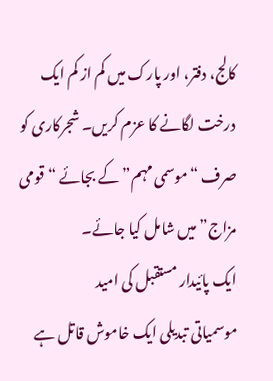کالج، دفتر، اور پارک میں کم از کم ایک درخت لگانے کا عزم کریں۔ شجرکاری کو صرف “موسمی مہم” کے بجائے “قومی مزاج” میں شامل کیا جائے۔
ایک پائیدار مستقبل کی امید
موسمیاتی تبدیلی ایک خاموش قاتل ہے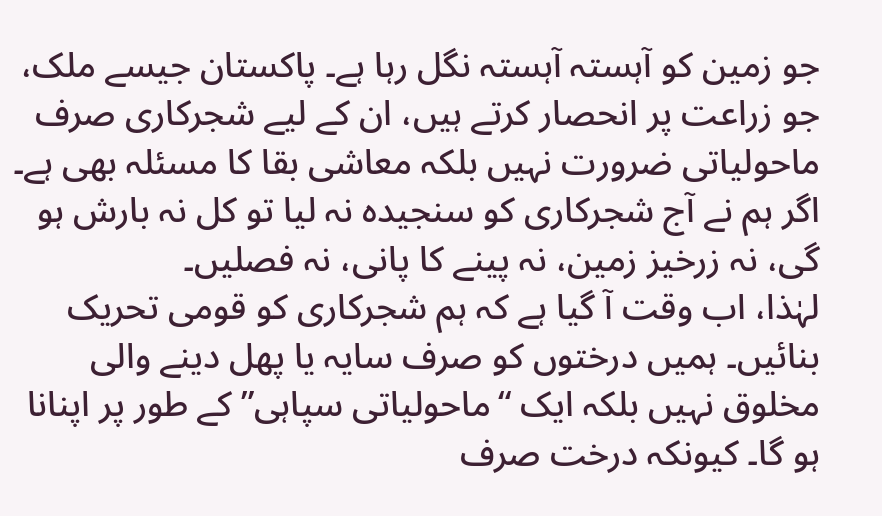جو زمین کو آہستہ آہستہ نگل رہا ہے۔ پاکستان جیسے ملک، جو زراعت پر انحصار کرتے ہیں، ان کے لیے شجرکاری صرف ماحولیاتی ضرورت نہیں بلکہ معاشی بقا کا مسئلہ بھی ہے۔ اگر ہم نے آج شجرکاری کو سنجیدہ نہ لیا تو کل نہ بارش ہو گی، نہ زرخیز زمین، نہ پینے کا پانی، نہ فصلیں۔
لہٰذا، اب وقت آ گیا ہے کہ ہم شجرکاری کو قومی تحریک بنائیں۔ ہمیں درختوں کو صرف سایہ یا پھل دینے والی مخلوق نہیں بلکہ ایک “ماحولیاتی سپاہی” کے طور پر اپنانا ہو گا۔ کیونکہ درخت صرف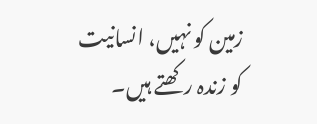زمین کو نہیں، انسانیت کو زندہ رکھتے ہیں۔